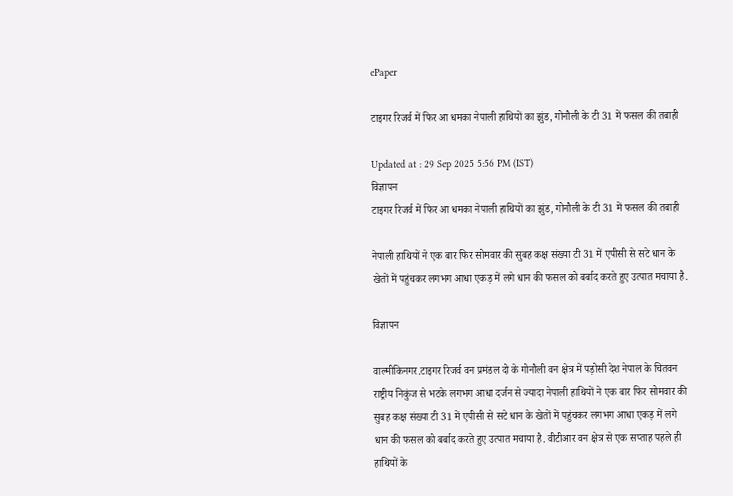ePaper

टाइगर रिजर्व में फिर आ धमका नेपाली हाथियों का झुंड, गोनौली के टी 31 में फसल की तबाही

Updated at : 29 Sep 2025 5:56 PM (IST)
विज्ञापन
टाइगर रिजर्व में फिर आ धमका नेपाली हाथियों का झुंड, गोनौली के टी 31 में फसल की तबाही

नेपाली हाथियों ने एक बार फिर सोमवार की सुबह कक्ष संख्या टी 31 में एपीसी से सटे धान के खेतों में पहुंचकर लगभग आधा एकड़ में लगे धान की फसल को बर्बाद करते हुए उत्पात मचाया है.

विज्ञापन

वाल्मीकिनगर.टाइगर रिजर्व वन प्रमंडल दो के गोनौली वन क्षेत्र में पड़ोसी देश नेपाल के चितवन राष्ट्रीय निकुंज से भटके लगभग आधा दर्जन से ज्यादा नेपाली हाथियों ने एक बार फिर सोमवार की सुबह कक्ष संख्या टी 31 में एपीसी से सटे धान के खेतों में पहुंचकर लगभग आधा एकड़ में लगे धान की फसल को बर्बाद करते हुए उत्पात मचाया है. वीटीआर वन क्षेत्र से एक सप्ताह पहले ही हाथियों के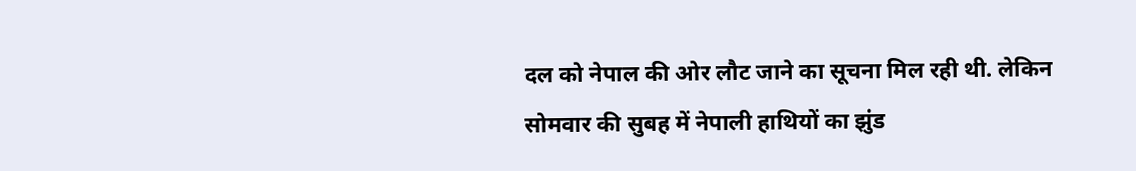दल को नेपाल की ओर लौट जाने का सूचना मिल रही थी. लेकिन सोमवार की सुबह में नेपाली हाथियों का झुंड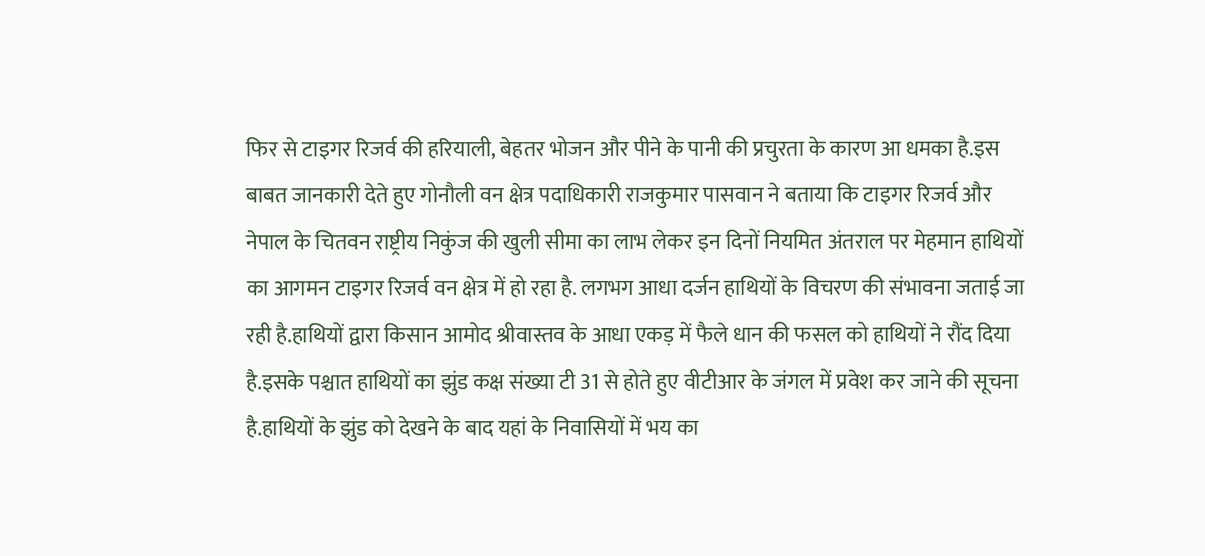फिर से टाइगर रिजर्व की हरियाली, बेहतर भोजन और पीने के पानी की प्रचुरता के कारण आ धमका है.इस बाबत जानकारी देते हुए गोनौली वन क्षेत्र पदाधिकारी राजकुमार पासवान ने बताया कि टाइगर रिजर्व और नेपाल के चितवन राष्ट्रीय निकुंज की खुली सीमा का लाभ लेकर इन दिनों नियमित अंतराल पर मेहमान हाथियों का आगमन टाइगर रिजर्व वन क्षेत्र में हो रहा है. लगभग आधा दर्जन हाथियों के विचरण की संभावना जताई जा रही है.हाथियों द्वारा किसान आमोद श्रीवास्तव के आधा एकड़ में फैले धान की फसल को हाथियों ने रौंद दिया है.इसके पश्चात हाथियों का झुंड कक्ष संख्या टी 31 से होते हुए वीटीआर के जंगल में प्रवेश कर जाने की सूचना है.हाथियों के झुंड को देखने के बाद यहां के निवासियों में भय का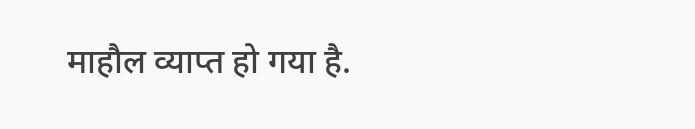माहौल व्याप्त हो गया है.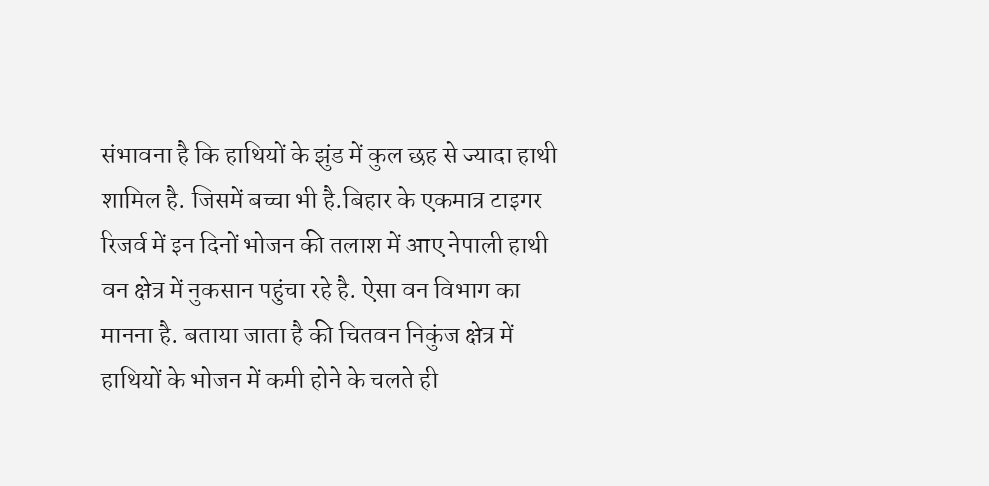संभावना है कि हाथियों के झुंड में कुल छह से ज्यादा हाथी शामिल है. जिसमें बच्चा भी है.बिहार के एकमात्र टाइगर रिजर्व में इन दिनों भोजन की तलाश में आए नेपाली हाथी वन क्षेत्र में नुकसान पहुंचा रहे है. ऐसा वन विभाग का मानना है. बताया जाता है की चितवन निकुंज क्षेत्र में हाथियों के भोजन में कमी होने के चलते ही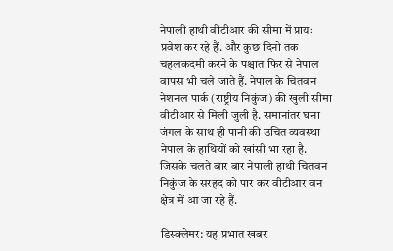नेपाली हाथी वीटीआर की सीमा में प्रायः प्रवेश कर रहे हैं. और कुछ दिनो तक चहलकदमी करने के पश्चात फिर से नेपाल वापस भी चले जाते हैं. नेपाल के चितवन नेशनल पार्क (राष्ट्रीय निकुंज) की खुली सीमा वीटीआर से मिली जुली है. समानांतर घना जंगल के साथ ही पानी की उचित व्यवस्था नेपाल के हाथियों को खांसी भा रहा है. जिसके चलते बार बार नेपाली हाथी चितवन निकुंज के सरहद को पार कर वीटीआर वन क्षेत्र में आ जा रहे हैं.

डिस्क्लेमर: यह प्रभात खबर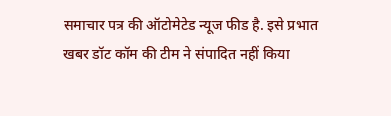समाचार पत्र की ऑटोमेटेड न्यूज फीड है. इसे प्रभात खबर डॉट कॉम की टीम ने संपादित नहीं किया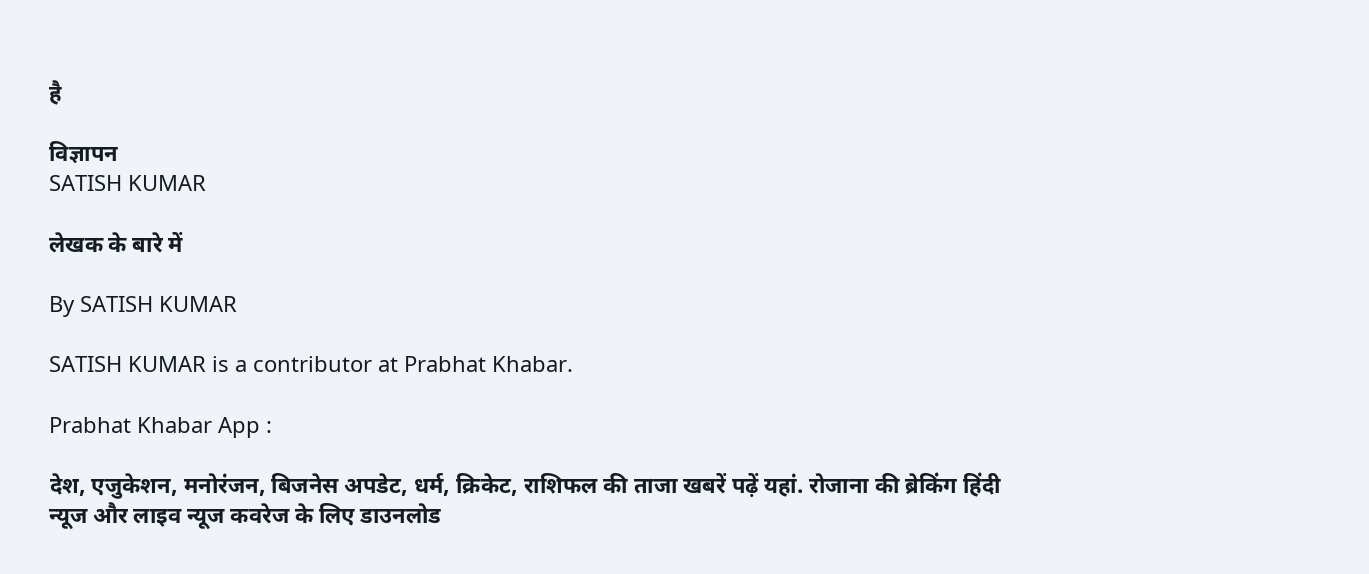है

विज्ञापन
SATISH KUMAR

लेखक के बारे में

By SATISH KUMAR

SATISH KUMAR is a contributor at Prabhat Khabar.

Prabhat Khabar App :

देश, एजुकेशन, मनोरंजन, बिजनेस अपडेट, धर्म, क्रिकेट, राशिफल की ताजा खबरें पढ़ें यहां. रोजाना की ब्रेकिंग हिंदी न्यूज और लाइव न्यूज कवरेज के लिए डाउनलोड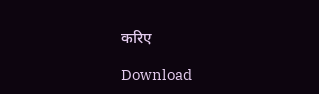करिए

Download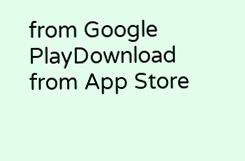from Google PlayDownload from App Store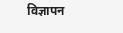विज्ञापन